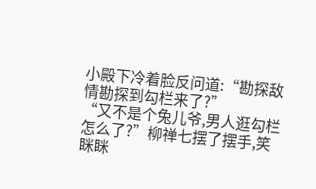小殿下冷着脸反问道:“勘探敌情勘探到勾栏来了?”
“又不是个兔儿爷,男人逛勾栏怎么了?”柳禅七摆了摆手,笑眯眯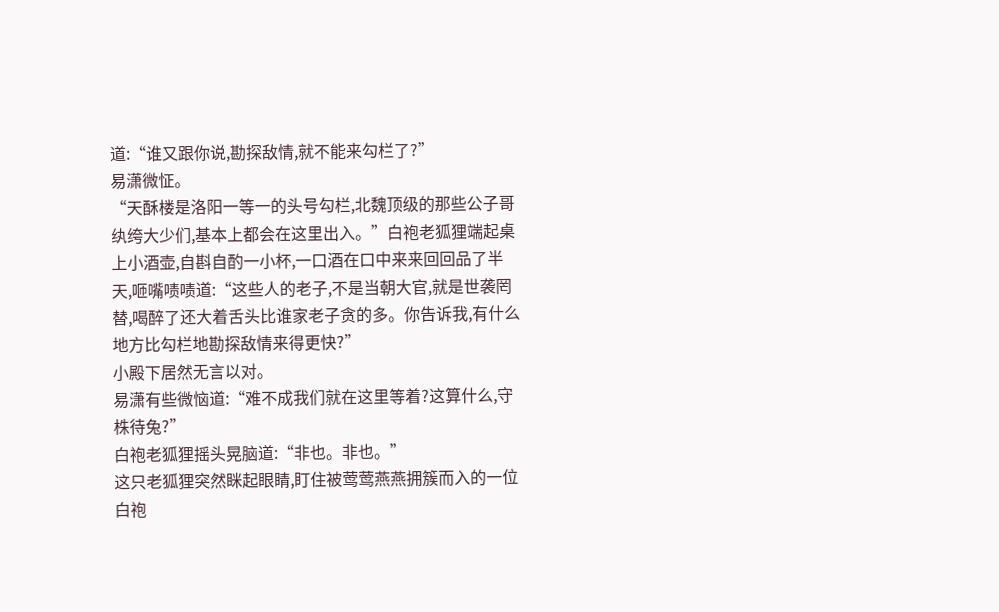道:“谁又跟你说,勘探敌情,就不能来勾栏了?”
易潇微怔。
“天酥楼是洛阳一等一的头号勾栏,北魏顶级的那些公子哥纨绔大少们,基本上都会在这里出入。”白袍老狐狸端起桌上小酒壶,自斟自酌一小杯,一口酒在口中来来回回品了半天,咂嘴啧啧道:“这些人的老子,不是当朝大官,就是世袭罔替,喝醉了还大着舌头比谁家老子贪的多。你告诉我,有什么地方比勾栏地勘探敌情来得更快?”
小殿下居然无言以对。
易潇有些微恼道:“难不成我们就在这里等着?这算什么,守株待兔?”
白袍老狐狸摇头晃脑道:“非也。非也。”
这只老狐狸突然眯起眼睛,盯住被莺莺燕燕拥簇而入的一位白袍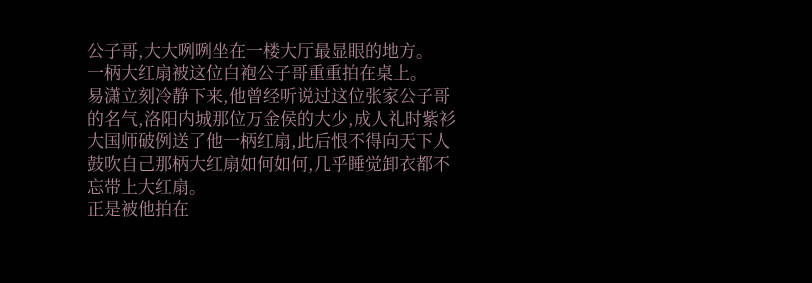公子哥,大大咧咧坐在一楼大厅最显眼的地方。
一柄大红扇被这位白袍公子哥重重拍在桌上。
易潇立刻冷静下来,他曾经听说过这位张家公子哥的名气,洛阳内城那位万金侯的大少,成人礼时紫衫大国师破例送了他一柄红扇,此后恨不得向天下人鼓吹自己那柄大红扇如何如何,几乎睡觉卸衣都不忘带上大红扇。
正是被他拍在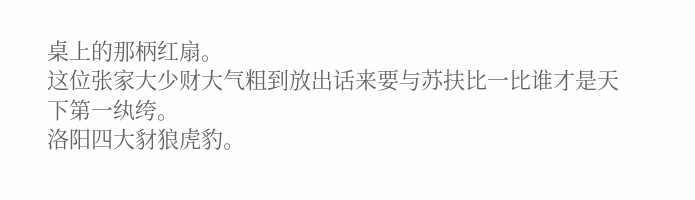桌上的那柄红扇。
这位张家大少财大气粗到放出话来要与苏扶比一比谁才是天下第一纨绔。
洛阳四大豺狼虎豹。